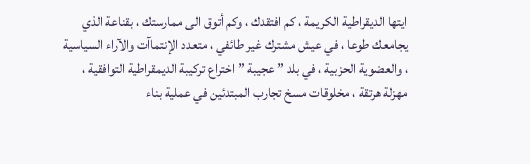ايتها الديقراطية الكريمة ، كم افتقدك ، وكم أتوق الى ممارستك ، بقناعة الذي يجامعك طوعا ، في عيش مشترك غير طائفي ، متعدد الإنتماآت والآراء السياسية ، والعضوية الحزبية ، في بلد ” عجيبة ” اختراع تركيبة الديمقراطية التوافقية ، مهزلة هرتقة ، مخلوقات مسخ تجارب المبتدئين في عملية بناء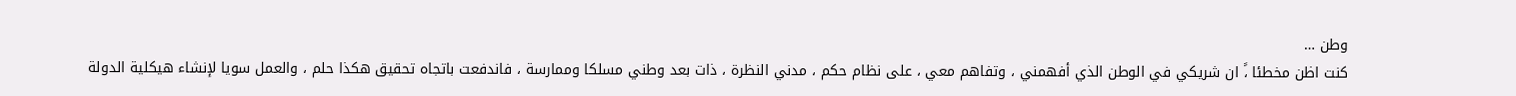وطن …
كنت اظن مخطئا ،ً ان شريكي في الوطن الذي أفهمني ، وتفاهم معي ، على نظام حكم ، مدني النظرة ، ذات بعد وطني مسلكا وممارسة ، فاندفعت باتجاه تحقيق هكذا حلم ، والعمل سويا لإنشاء هيكلية الدولة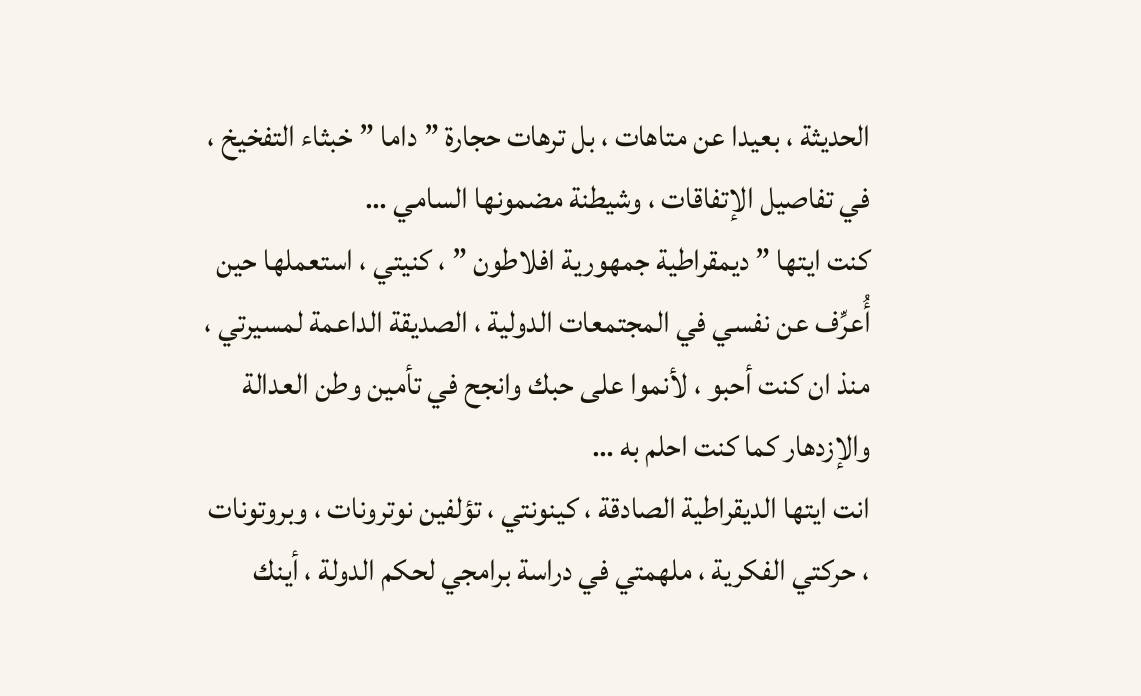الحديثة ، بعيدا عن متاهات ، بل ترهات حجارة ” داما ” خبثاء التفخيخ ، في تفاصيل الإتفاقات ، وشيطنة مضمونها السامي …
كنت ايتها ” ديمقراطية جمهورية افلاطون ” ، كنيتي ، استعملها حين أُعرِّف عن نفسي في المجتمعات الدولية ، الصديقة الداعمة لمسيرتي ، منذ ان كنت أحبو ، لأنموا على حبك وانجح في تأمين وطن العدالة والإزدهار كما كنت احلم به …
انت ايتها الديقراطية الصادقة ، كينونتي ، تؤلفين نوترونات ، وبروتونات ، حركتي الفكرية ، ملهمتي في دراسة برامجي لحكم الدولة ، أينك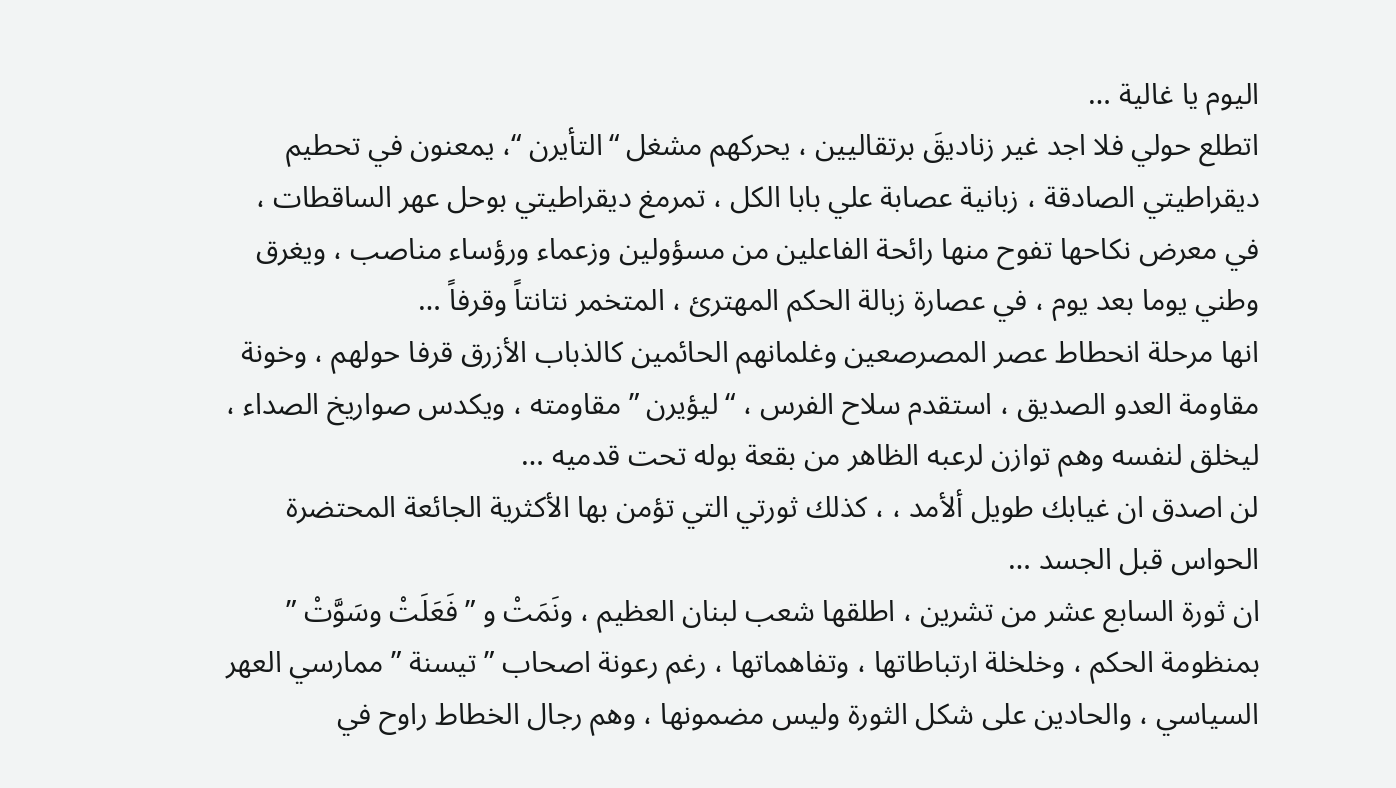اليوم يا غالية …
اتطلع حولي فلا اجد غير زناديقَ برتقاليين ، يحركهم مشغل “التأيرن “، يمعنون في تحطيم ديقراطيتي الصادقة ، زبانية عصابة علي بابا الكل ، تمرمغ ديقراطيتي بوحل عهر الساقطات ، في معرض نكاحها تفوح منها رائحة الفاعلين من مسؤولين وزعماء ورؤساء مناصب ، ويغرق وطني يوما بعد يوم ، في عصارة زبالة الحكم المهترئ ، المتخمر نتانتاً وقرفاً …
انها مرحلة انحطاط عصر المصرصعين وغلمانهم الحائمين كالذباب الأزرق قرفا حولهم ، وخونة مقاومة العدو الصديق ، استقدم سلاح الفرس ، “ليؤيرن ” مقاومته ، ويكدس صواريخ الصداء ، ليخلق لنفسه وهم توازن لرعبه الظاهر من بقعة بوله تحت قدميه …
لن اصدق ان غيابك طويل ألأمد ، ، كذلك ثورتي التي تؤمن بها الأكثرية الجائعة المحتضرة الحواس قبل الجسد …
ان ثورة السابع عشر من تشرين ، اطلقها شعب لبنان العظيم ، ونَمَتْ و ” فَعَلَتْ وسَوَّتْ ” بمنظومة الحكم ، وخلخلة ارتباطاتها ، وتفاهماتها ، رغم رعونة اصحاب ” تيسنة ” ممارسي العهر السياسي ، والحادين على شكل الثورة وليس مضمونها ، وهم رجال الخطاط راوح في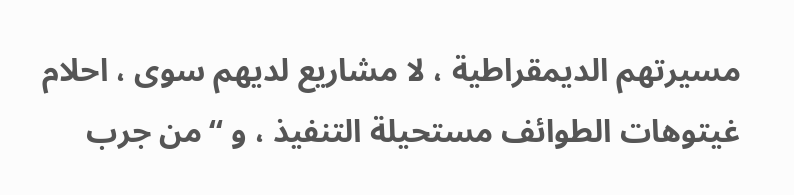مسيرتهم الديمقراطية ، لا مشاريع لديهم سوى ، احلام غيتوهات الطوائف مستحيلة التنفيذ ، و “من جرب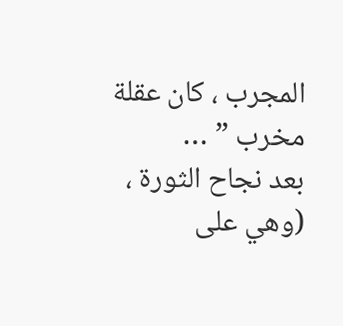المجرب ، كان عقلة مخرب ” …
بعد نجاح الثورة ، (وهي على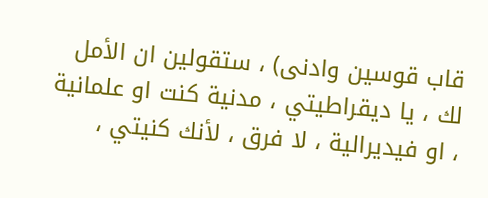قاب قوسين وادنى) ، ستقولين ان الأمل لك ، يا ديقراطيتي ، مدنية كنت او علمانية ، او فيديرالية ، لا فرق ، لأنك كنيتي ،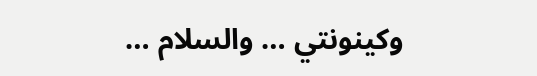وكينونتي … والسلام …